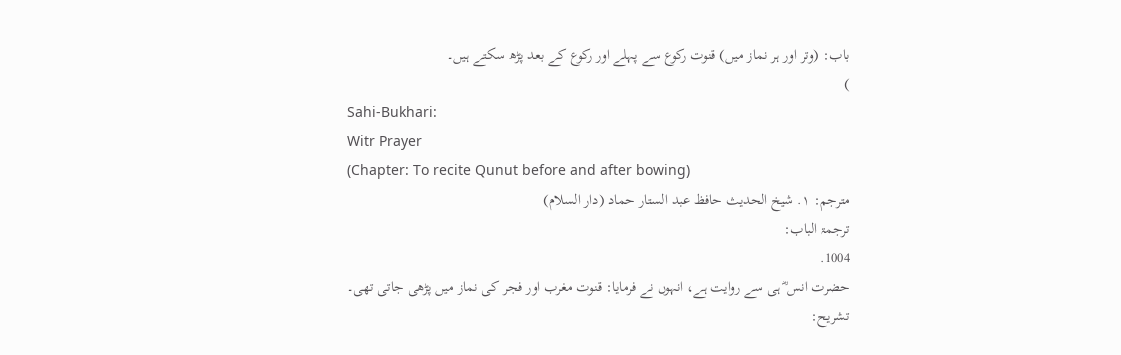باب: (وتر اور ہر نماز میں) قنوت رکوع سے پہلے اور رکوع کے بعد پڑھ سکتے ہیں۔
)
Sahi-Bukhari:
Witr Prayer
(Chapter: To recite Qunut before and after bowing)
مترجم: ١. شیخ الحدیث حافظ عبد الستار حماد (دار السلام)
ترجمۃ الباب:
1004.
حضرت انس ؓ ہی سے روایت ہے، انہوں نے فرمایا: قنوت مغرب اور فجر کی نماز میں پڑھی جاتی تھی۔
تشریح: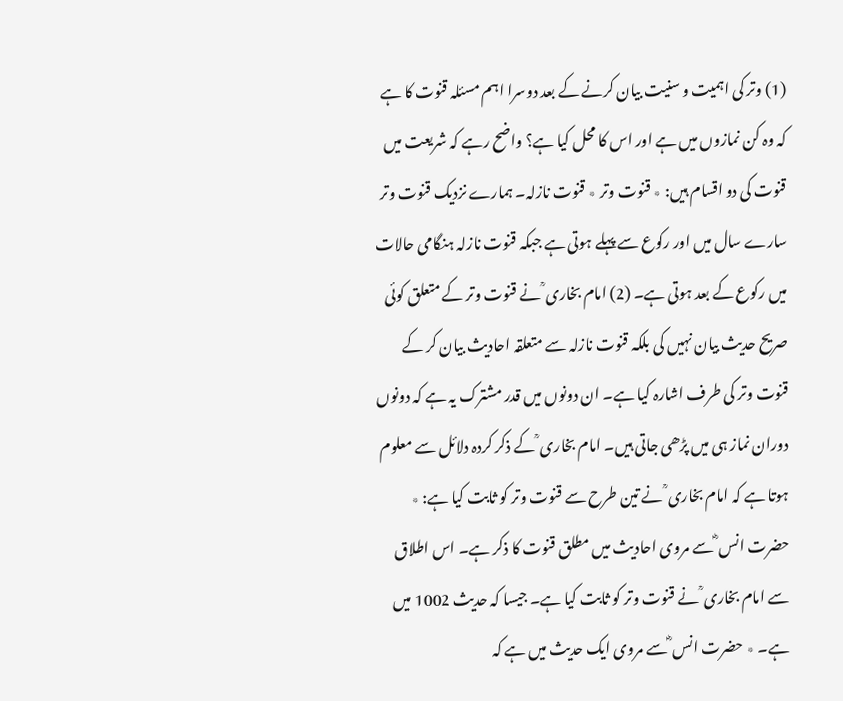(1) وتر کی اہمیت و سنیت بیان کرنے کے بعد دوسرا اہم مسئلہ قنوت کا ہے کہ وہ کن نمازوں میں ہے اور اس کا محل کیا ہے؟ واضح رہے کہ شریعت میں قنوت کی دو اقسام ہیں: ٭ قنوت وتر ٭ قنوت نازلہ۔ ہمارے نزدیک قنوت وتر سارے سال میں اور رکوع سے پہلے ہوتی ہے جبکہ قنوت نازلہ ہنگامی حالات میں رکوع کے بعد ہوتی ہے۔ (2) امام بخاری ؒ نے قنوت وتر کے متعلق کوئی صریح حدیث بیان نہیں کی بلکہ قنوت نازلہ سے متعلقہ احادیث بیان کر کے قنوت وتر کی طرف اشارہ کیا ہے۔ ان دونوں میں قدر مشترک یہ ہے کہ دونوں دوران نماز ہی میں پڑھی جاتی ہیں۔ امام بخاری ؒ کے ذکر کردہ دلائل سے معلوم ہوتا ہے کہ امام بخاری ؒ نے تین طرح سے قنوت وتر کو ثابت کیا ہے: ٭ حضرت انس ؓ سے مروی احادیث میں مطلق قنوت کا ذکر ہے۔ اس اطلاق سے امام بخاری ؒ نے قنوت وتر کو ثابت کیا ہے۔ جیسا کہ حدیث 1002 میں ہے۔ ٭ حضرت انس ؓ سے مروی ایک حدیث میں ہے کہ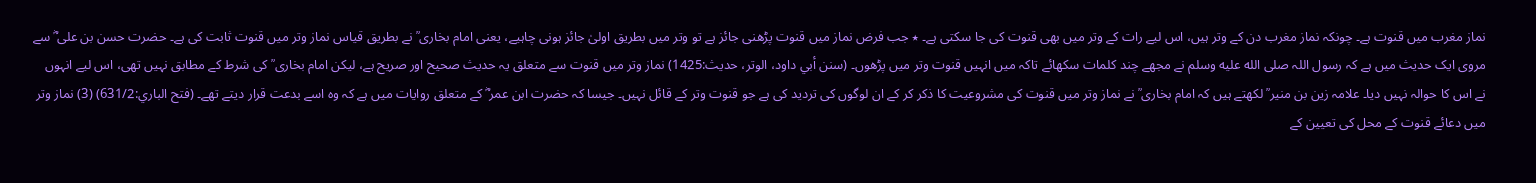نماز مغرب میں قنوت ہے۔ چونکہ نماز مغرب دن کے وتر ہیں، اس لیے رات کے وتر میں بھی قنوت کی جا سکتی ہے۔ ٭ جب فرض نماز میں قنوت پڑھنی جائز ہے تو وتر میں بطریق اولیٰ جائز ہونی چاہیے، یعنی امام بخاری ؒ نے بطریق قیاس نماز وتر میں قنوت ثابت کی ہے۔ حضرت حسن بن علی ؓ سے مروی ایک حدیث میں ہے کہ رسول اللہ صلى الله عليه وسلم نے مجھے چند کلمات سکھائے تاکہ میں انہیں قنوت وتر میں پڑھوں۔ (سنن أبي داود، الوتر، حدیث:1425) نماز وتر میں قنوت سے متعلق یہ حدیث صحیح اور صریح ہے، لیکن امام بخاری ؒ کی شرط کے مطابق نہیں تھی، اس لیے انہوں نے اس کا حوالہ نہیں دیا۔ علامہ زین بن منیر ؒ لکھتے ہیں کہ امام بخاری ؒ نے نماز وتر میں قنوت کی مشروعیت کا ذکر کر کے ان لوگوں کی تردید کی ہے جو قنوت وتر کے قائل نہیں۔ جیسا کہ حضرت ابن عمر ؓ کے متعلق روایات میں ہے کہ وہ اسے بدعت قرار دیتے تھے۔ (فتح الباري:631/2) (3) نماز وتر میں دعائے قنوت کے محل کی تعیین کے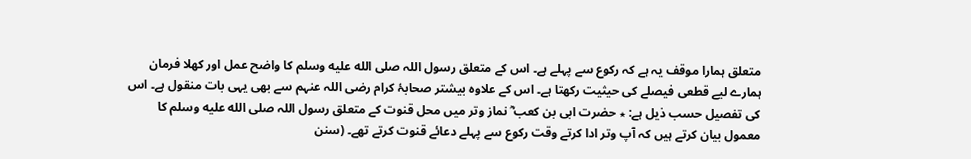متعلق ہمارا موقف یہ ہے کہ رکوع سے پہلے ہے۔ اس کے متعلق رسول اللہ صلى الله عليه وسلم کا واضح عمل اور کھلا فرمان ہمارے لیے قطعی فیصلے کی حیثیت رکھتا ہے۔ اس کے علاوہ بیشتر صحابۂ کرام رضی اللہ عنہم سے بھی یہی بات منقول ہے۔ اس کی تفصیل حسب ذیل ہے: ٭ حضرت ابی بن کعب ؓ نماز وتر میں محل قنوت کے متعلق رسول اللہ صلى الله عليه وسلم کا معمول بیان کرتے ہیں کہ آپ وتر ادا کرتے وقت رکوع سے پہلے دعائے قنوت کرتے تھے۔ (سنن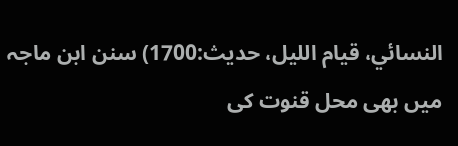النسائي، قیام اللیل، حدیث:1700) سنن ابن ماجہ میں بھی محل قنوت کی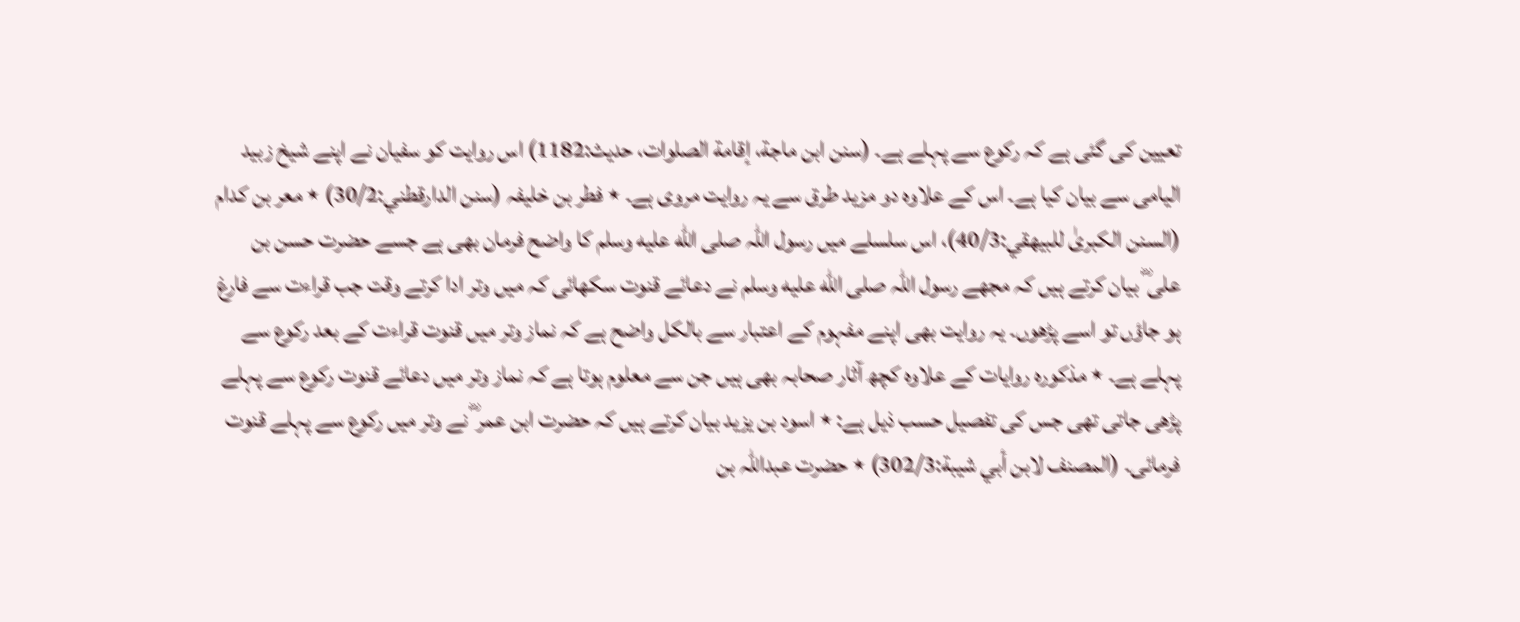تعیین کی گئی ہے کہ رکوع سے پہلے ہے۔ (سنن ابن ماجة، إقامة الصلوات، حدیث:1182) اس روایت کو سفیان نے اپنے شیخ زبید الیامی سے بیان کیا ہے۔ اس کے علاوہ دو مزید طرق سے یہ روایت مروی ہے۔ ٭ فطر بن خلیفہ (سنن الدارقطني:30/2) ٭ معر بن کدام (السنن الکبریٰ للبیھقي:40/3)، اس سلسلے میں رسول اللہ صلى الله عليه وسلم کا واضح فرمان بھی ہے جسے حضرت حسن بن علی ؓ بیان کرتے ہیں کہ مجھے رسول اللہ صلى الله عليه وسلم نے دعائے قنوت سکھائی کہ میں وتر ادا کرتے وقت جب قراءت سے فارغ ہو جاؤں تو اسے پڑھوں۔ یہ روایت بھی اپنے مفہوم کے اعتبار سے بالکل واضح ہے کہ نماز وتر میں قنوت قراءت کے بعد رکوع سے پہلے ہے۔ ٭ مذکورہ روایات کے علاوہ کچھ آثار صحابہ بھی ہیں جن سے معلوم ہوتا ہے کہ نماز وتر میں دعائے قنوت رکوع سے پہلے پڑھی جاتی تھی جس کی تفصیل حسب ذیل ہے: ٭ اسود بن یزید بیان کرتے ہیں کہ حضرت ابن عمر ؓ نے وتر میں رکوع سے پہلے قنوت فرمائی۔ (المصنف لابن أبي شیبة:302/3) ٭ حضرت عبداللہ بن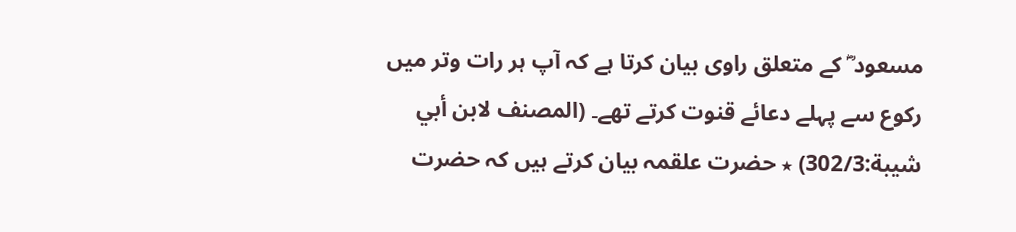مسعود ؓ کے متعلق راوی بیان کرتا ہے کہ آپ ہر رات وتر میں رکوع سے پہلے دعائے قنوت کرتے تھے۔ (المصنف لابن أبي شیبة:302/3) ٭ حضرت علقمہ بیان کرتے ہیں کہ حضرت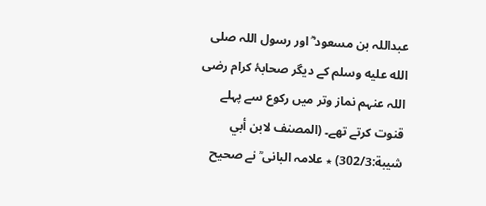عبداللہ بن مسعود ؓ اور رسول اللہ صلى الله عليه وسلم کے دیگر صحابۂ کرام رضی اللہ عنہم نماز وتر میں رکوع سے پہلے قنوت کرتے تھے۔ (المصنف لابن أبي شیبة:302/3) ٭ علامہ البانی ؒ نے صحیح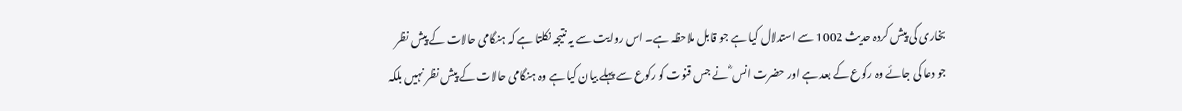بخاری کی پیش کردہ حدیث 1002 سے استدلال کیا ہے جو قابل ملاحظہ ہے۔ اس روایت سے یہ نتیجہ نکلتا ہے کہ ہنگامی حالات کے پیش نظر جو دعا کی جائے وہ رکوع کے بعد ہے اور حضرت انس ؓ نے جس قنوت کو رکوع سے پہلے بیان کیا ہے وہ ہنگامی حالات کے پیش نظر نہیں بلکہ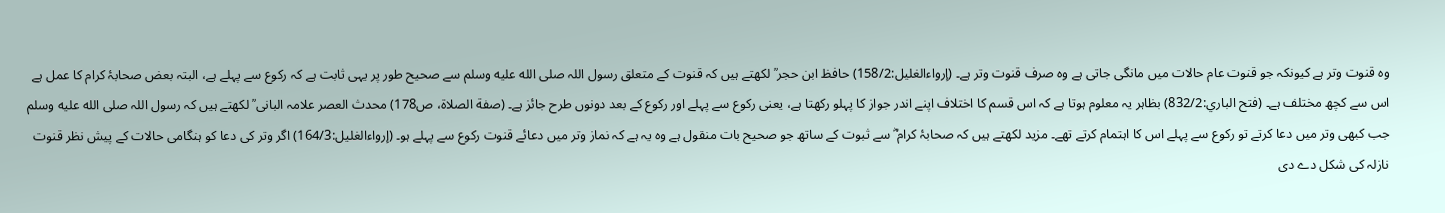وہ قنوت وتر ہے کیونکہ جو قنوت عام حالات میں مانگی جاتی ہے وہ صرف قنوت وتر ہے۔ (إرواءالغلیل:158/2) حافظ ابن حجر ؒ لکھتے ہیں کہ قنوت کے متعلق رسول اللہ صلى الله عليه وسلم سے صحیح طور پر یہی ثابت ہے کہ رکوع سے پہلے ہے، البتہ بعض صحابۂ کرام کا عمل ہے اس سے کچھ مختلف ہے۔ (فتح الباري:832/2) بظاہر یہ معلوم ہوتا ہے کہ اس قسم کا اختلاف اپنے اندر جواز کا پہلو رکھتا ہے، یعنی رکوع سے پہلے اور رکوع کے بعد دونوں طرح جائز ہے۔ (صفة الصلاة، ص178) محدث العصر علامہ البانی ؒ لکھتے ہیں کہ رسول اللہ صلى الله عليه وسلم جب کبھی وتر میں دعا کرتے تو رکوع سے پہلے اس کا اہتمام کرتے تھے۔ مزید لکھتے ہیں کہ صحابۂ کرام ؓ سے ثبوت کے ساتھ جو صحیح بات منقول ہے وہ یہ ہے کہ نماز وتر میں دعائے قنوت رکوع سے پہلے ہو۔ (إرواءالغلیل:164/3) اگر وتر کی دعا کو ہنگامی حالات کے پیش نظر قنوت نازلہ کی شکل دے دی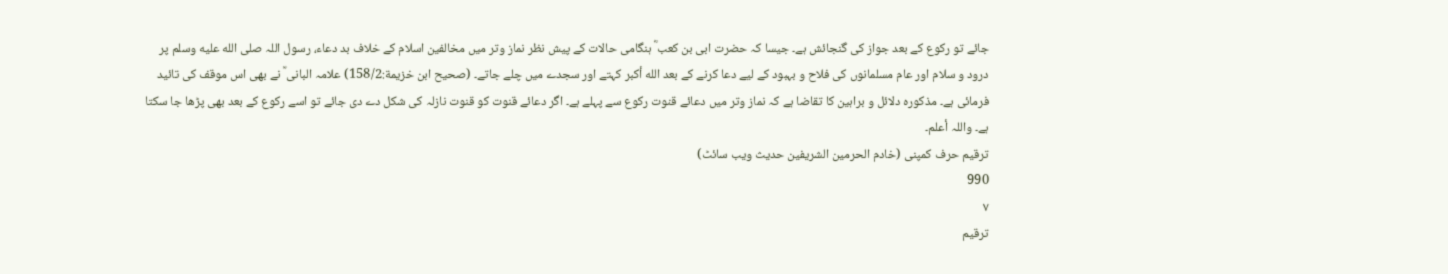جائے تو رکوع کے بعد جواز کی گنجائش ہے۔ جیسا کہ حضرت ابی بن کعب ؓ ہنگامی حالات کے پیش نظر نماز وتر میں مخالفین اسلام کے خلاف بد دعاء، رسول اللہ صلى الله عليه وسلم پر درود و سلام اور عام مسلمانوں کی فلاح و بہبود کے لیے دعا کرنے کے بعد الله أكبر کہتے اور سجدے میں چلے جاتے۔ (صحیح ابن خزیمة:158/2) علامہ البانی ؒ نے بھی اس موقف کی تائید فرمائی ہے۔ مذکورہ دلائل و براہین کا تقاضا ہے کہ نماز وتر میں دعائے قنوت رکوع سے پہلے ہے۔ اگر دعائے قنوت کو قنوت نازلہ کی شکل دے دی جائے تو اسے رکوع کے بعد بھی پڑھا جا سکتا ہے۔ واللہ أعلم۔
ترقیم حرف کمپنی (خادم الحرمین الشریفین حدیث ویب سائٹ)
990
٧
ترقيم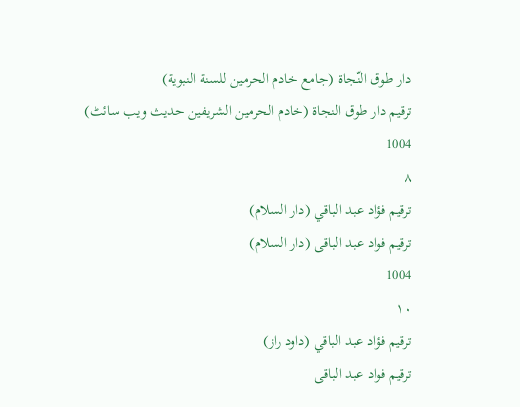دار طوق النّجاة (جامع خادم الحرمين للسنة النبوية)
ترقیم دار طوق النجاۃ (خادم الحرمین الشریفین حدیث ویب سائٹ)
1004
٨
ترقيم فؤاد عبد الباقي (دار السلام)
ترقیم فواد عبد الباقی (دار السلام)
1004
١٠
ترقيم فؤاد عبد الباقي (داود راز)
ترقیم فواد عبد الباقی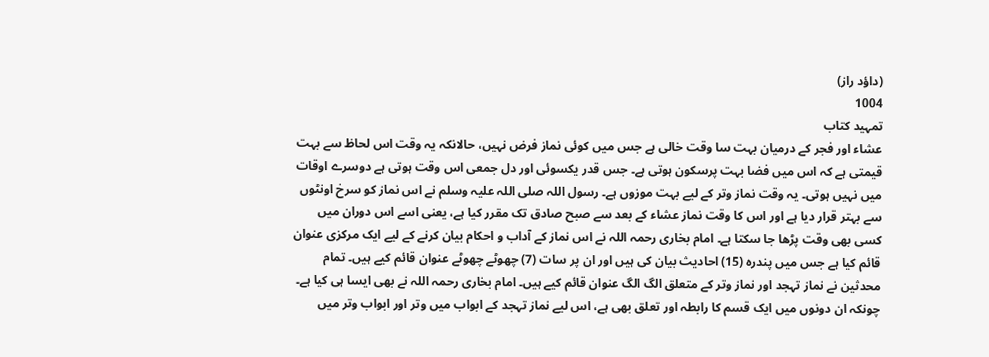(داؤد راز)
1004
تمہید کتاب
عشاء اور فجر کے درمیان بہت سا وقت خالی ہے جس میں کوئی نماز فرض نہیں، حالانکہ یہ وقت اس لحاظ سے بہت قیمتی ہے کہ اس میں فضا بہت پرسکون ہوتی ہے۔ جس قدر یکسوئی اور دل جمعی اس وقت ہوتی ہے دوسرے اوقات میں نہیں ہوتی۔ یہ وقت نماز وتر کے لیے بہت موزوں ہے۔ رسول اللہ صلی اللہ علیہ وسلم نے اس نماز کو سرخ اونٹوں سے بہتر قرار دیا ہے اور اس کا وقت نماز عشاء کے بعد سے صبح صادق تک مقرر کیا ہے، یعنی اسے اس دوران میں کسی بھی وقت پڑھا جا سکتا ہے۔ امام بخاری رحمہ اللہ نے اس نماز کے آداب و احکام بیان کرنے کے لیے ایک مرکزی عنوان قائم کیا ہے جس میں پندرہ (15) احادیث بیان کی ہیں اور ان پر سات (7) چھوٹے چھوٹے عنوان قائم کیے ہیں۔ تمام محدثین نے نماز تہجد اور نماز وتر کے متعلق الگ الگ عنوان قائم کیے ہیں۔ امام بخاری رحمہ اللہ نے بھی ایسا ہی کیا ہے۔ چونکہ ان دونوں میں ایک قسم کا رابطہ اور تعلق بھی ہے، اس لیے نماز تہجد کے ابواب میں وتر اور ابواب وتر میں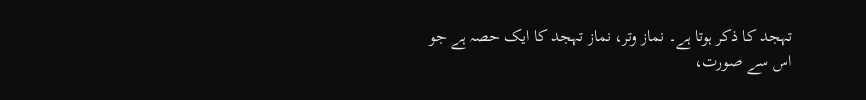تہجد کا ذکر ہوتا ہے۔ نماز وتر، نماز تہجد کا ایک حصہ ہے جو اس سے صورت،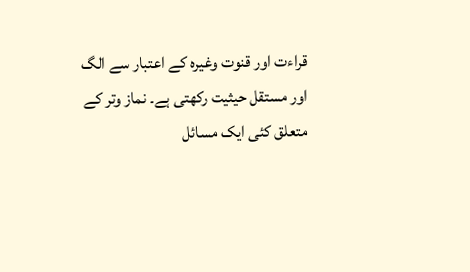قراءت اور قنوت وغیرہ کے اعتبار سے الگ اور مستقل حیثیت رکھتی ہے۔ نماز وتر کے متعلق کئی ایک مسائل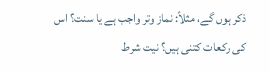ذکر ہوں گے، مثلاً: نماز وتر واجب ہے یا سنت؟ اس کی رکعات کتنی ہیں؟ نیت شرط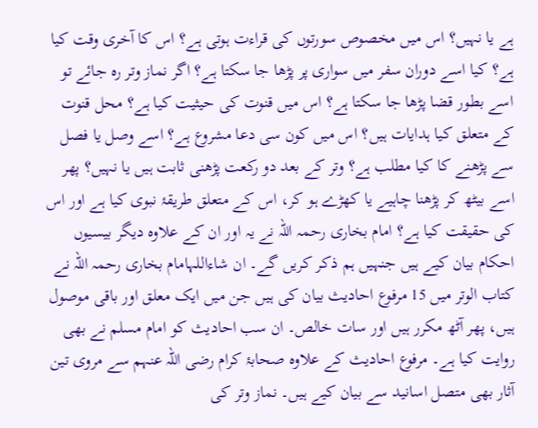ہے یا نہیں؟ اس میں مخصوص سورتوں کی قراءت ہوتی ہے؟ اس کا آخری وقت کیا ہے؟ کیا اسے دوران سفر میں سواری پر پڑھا جا سکتا ہے؟ اگر نماز وتر رہ جائے تو اسے بطور قضا پڑھا جا سکتا ہے؟ اس میں قنوت کی حیثیت کیا ہے؟ محل قنوت کے متعلق کیا ہدایات ہیں؟ اس میں کون سی دعا مشروع ہے؟ اسے وصل یا فصل سے پڑھنے کا کیا مطلب ہے؟ وتر کے بعد دو رکعت پڑھنی ثابت ہیں یا نہیں؟ پھر اسے بیٹھ کر پڑھنا چاہیے یا کھڑے ہو کر، اس کے متعلق طریقۂ نبوی کیا ہے اور اس کی حقیقت کیا ہے؟ امام بخاری رحمہ اللہ نے یہ اور ان کے علاوہ دیگر بیسیوں احکام بیان کیے ہیں جنہیں ہم ذکر کریں گے۔ ان شاءاللہامام بخاری رحمہ اللہ نے کتاب الوتر میں 15 مرفوع احادیث بیان کی ہیں جن میں ایک معلق اور باقی موصول ہیں، پھر آٹھ مکرر ہیں اور سات خالص۔ ان سب احادیث کو امام مسلم نے بھی روایت کیا ہے۔ مرفوع احادیث کے علاوہ صحابۂ کرام رضی اللہ عنہم سے مروی تین آثار بھی متصل اسانید سے بیان کیے ہیں۔ نماز وتر کی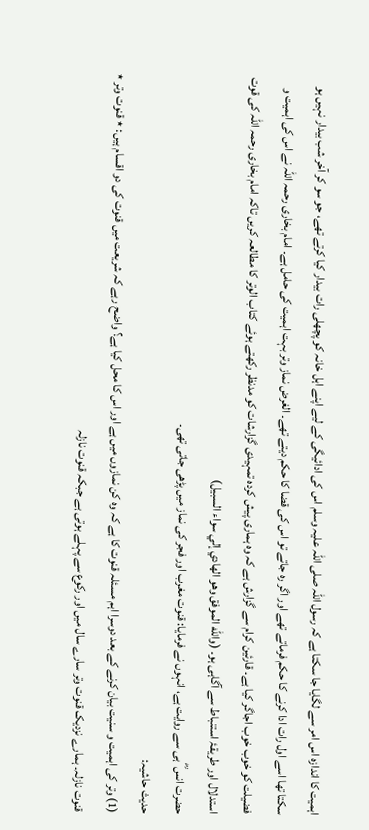اہمیت کا اندازہ اس امر سے لگایا جا سکتا ہے کہ رسول اللہ صلی اللہ علیہ وسلم اس کی ادائیگی کے لیے اپنے اہل خانہ کو پچھلی رات بیدار کیا کرتے تھے، جو سو کر آخر شب بیدار نہیں ہو سکتا تھا اسے اول رات ادا کرنے کا حکم فرماتے تھے اور اگر رہ جاتے تو اس کی قضا کا حکم دیتے تھے۔ الغرض نماز وتر بہت اہمیت کی حامل ہے۔ امام بخاری رحمہ اللہ نے اس کی اہمیت و فضیلت کو خوب خوب اجاگر کیا ہے۔ قارئین کرام سے گزارش ہے کہ وہ ہماری پیش کردہ تمہیدی گزارشات کو مدنظر رکھتے ہوئے کتاب الوتر کا مطالعہ کریں تاکہ امام بخاری رحمہ اللہ کی قوت استدلال اور طریقۂ استنباط سے آگاہی ہو۔ (والله الموفق وهو الهادي إلي سواء السبيل)
حضرت انس ؓ ہی سے روایت ہے، انہوں نے فرمایا: قنوت مغرب اور فجر کی نماز میں پڑھی جاتی تھی۔
حدیث حاشیہ:
(1) وتر کی اہمیت و سنیت بیان کرنے کے بعد دوسرا اہم مسئلہ قنوت کا ہے کہ وہ کن نمازوں میں ہے اور اس کا محل کیا ہے؟ واضح رہے کہ شریعت میں قنوت کی دو اقسام ہیں: ٭ قنوت وتر ٭ قنوت نازلہ۔ ہمارے نزدیک قنوت وتر سارے سال میں اور رکوع سے پہلے ہوتی ہے جبکہ قنوت نازلہ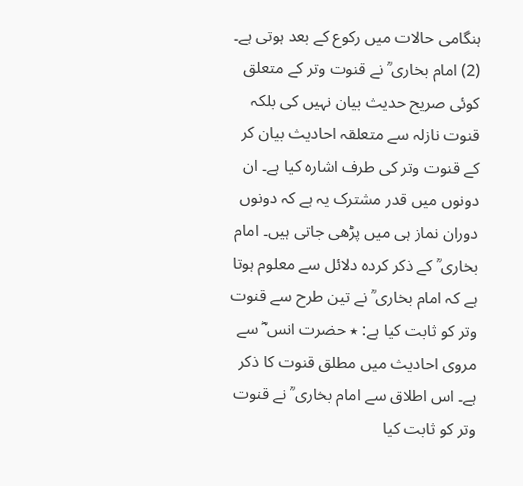ہنگامی حالات میں رکوع کے بعد ہوتی ہے۔ (2) امام بخاری ؒ نے قنوت وتر کے متعلق کوئی صریح حدیث بیان نہیں کی بلکہ قنوت نازلہ سے متعلقہ احادیث بیان کر کے قنوت وتر کی طرف اشارہ کیا ہے۔ ان دونوں میں قدر مشترک یہ ہے کہ دونوں دوران نماز ہی میں پڑھی جاتی ہیں۔ امام بخاری ؒ کے ذکر کردہ دلائل سے معلوم ہوتا ہے کہ امام بخاری ؒ نے تین طرح سے قنوت وتر کو ثابت کیا ہے: ٭ حضرت انس ؓ سے مروی احادیث میں مطلق قنوت کا ذکر ہے۔ اس اطلاق سے امام بخاری ؒ نے قنوت وتر کو ثابت کیا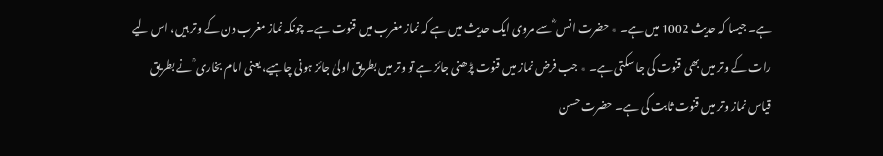ہے۔ جیسا کہ حدیث 1002 میں ہے۔ ٭ حضرت انس ؓ سے مروی ایک حدیث میں ہے کہ نماز مغرب میں قنوت ہے۔ چونکہ نماز مغرب دن کے وتر ہیں، اس لیے رات کے وتر میں بھی قنوت کی جا سکتی ہے۔ ٭ جب فرض نماز میں قنوت پڑھنی جائز ہے تو وتر میں بطریق اولیٰ جائز ہونی چاہیے، یعنی امام بخاری ؒ نے بطریق قیاس نماز وتر میں قنوت ثابت کی ہے۔ حضرت حسن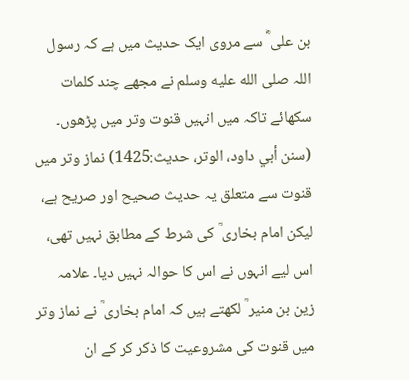بن علی ؓ سے مروی ایک حدیث میں ہے کہ رسول اللہ صلى الله عليه وسلم نے مجھے چند کلمات سکھائے تاکہ میں انہیں قنوت وتر میں پڑھوں۔ (سنن أبي داود، الوتر، حدیث:1425) نماز وتر میں قنوت سے متعلق یہ حدیث صحیح اور صریح ہے، لیکن امام بخاری ؒ کی شرط کے مطابق نہیں تھی، اس لیے انہوں نے اس کا حوالہ نہیں دیا۔ علامہ زین بن منیر ؒ لکھتے ہیں کہ امام بخاری ؒ نے نماز وتر میں قنوت کی مشروعیت کا ذکر کر کے ان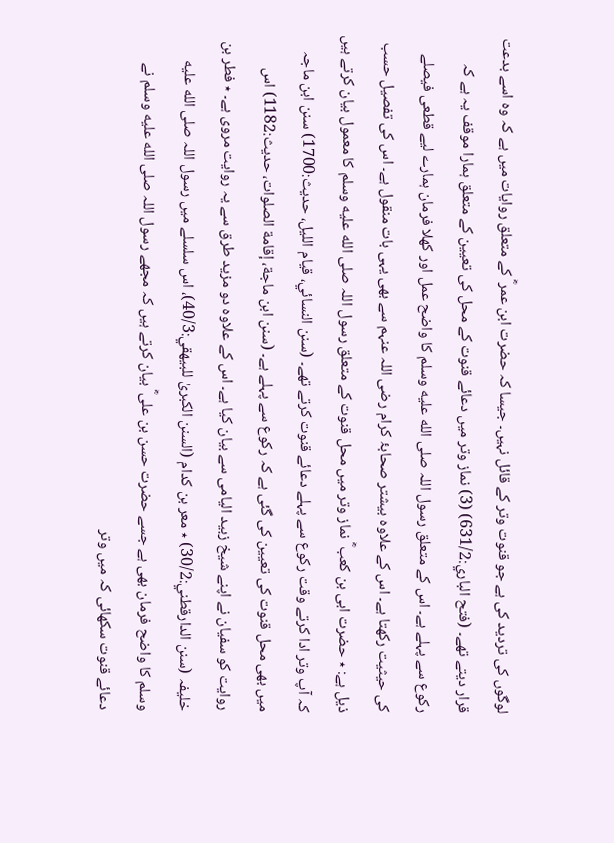لوگوں کی تردید کی ہے جو قنوت وتر کے قائل نہیں۔ جیسا کہ حضرت ابن عمر ؓ کے متعلق روایات میں ہے کہ وہ اسے بدعت قرار دیتے تھے۔ (فتح الباري:631/2) (3) نماز وتر میں دعائے قنوت کے محل کی تعیین کے متعلق ہمارا موقف یہ ہے کہ رکوع سے پہلے ہے۔ اس کے متعلق رسول اللہ صلى الله عليه وسلم کا واضح عمل اور کھلا فرمان ہمارے لیے قطعی فیصلے کی حیثیت رکھتا ہے۔ اس کے علاوہ بیشتر صحابۂ کرام رضی اللہ عنہم سے بھی یہی بات منقول ہے۔ اس کی تفصیل حسب ذیل ہے: ٭ حضرت ابی بن کعب ؓ نماز وتر میں محل قنوت کے متعلق رسول اللہ صلى الله عليه وسلم کا معمول بیان کرتے ہیں کہ آپ وتر ادا کرتے وقت رکوع سے پہلے دعائے قنوت کرتے تھے۔ (سنن النسائي، قیام اللیل، حدیث:1700) سنن ابن ماجہ میں بھی محل قنوت کی تعیین کی گئی ہے کہ رکوع سے پہلے ہے۔ (سنن ابن ماجة، إقامة الصلوات، حدیث:1182) اس روایت کو سفیان نے اپنے شیخ زبید الیامی سے بیان کیا ہے۔ اس کے علاوہ دو مزید طرق سے یہ روایت مروی ہے۔ ٭ فطر بن خلیفہ (سنن الدارقطني:30/2) ٭ معر بن کدام (السنن الکبریٰ للبیھقي:40/3)، اس سلسلے میں رسول اللہ صلى الله عليه وسلم کا واضح فرمان بھی ہے جسے حضرت حسن بن علی ؓ بیان کرتے ہیں کہ مجھے رسول اللہ صلى الله عليه وسلم نے دعائے قنوت سکھائی کہ میں وتر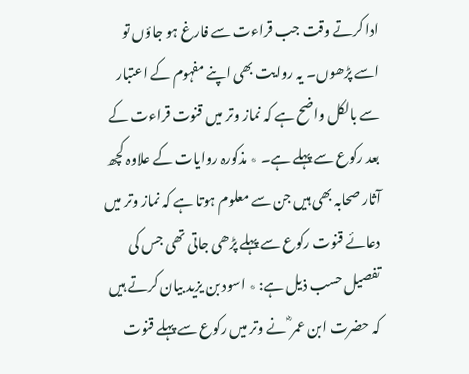ادا کرتے وقت جب قراءت سے فارغ ہو جاؤں تو اسے پڑھوں۔ یہ روایت بھی اپنے مفہوم کے اعتبار سے بالکل واضح ہے کہ نماز وتر میں قنوت قراءت کے بعد رکوع سے پہلے ہے۔ ٭ مذکورہ روایات کے علاوہ کچھ آثار صحابہ بھی ہیں جن سے معلوم ہوتا ہے کہ نماز وتر میں دعائے قنوت رکوع سے پہلے پڑھی جاتی تھی جس کی تفصیل حسب ذیل ہے: ٭ اسود بن یزید بیان کرتے ہیں کہ حضرت ابن عمر ؓ نے وتر میں رکوع سے پہلے قنوت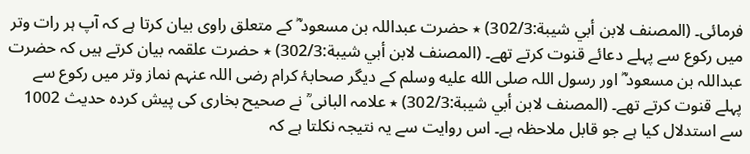فرمائی۔ (المصنف لابن أبي شیبة:302/3) ٭ حضرت عبداللہ بن مسعود ؓ کے متعلق راوی بیان کرتا ہے کہ آپ ہر رات وتر میں رکوع سے پہلے دعائے قنوت کرتے تھے۔ (المصنف لابن أبي شیبة:302/3) ٭ حضرت علقمہ بیان کرتے ہیں کہ حضرت عبداللہ بن مسعود ؓ اور رسول اللہ صلى الله عليه وسلم کے دیگر صحابۂ کرام رضی اللہ عنہم نماز وتر میں رکوع سے پہلے قنوت کرتے تھے۔ (المصنف لابن أبي شیبة:302/3) ٭ علامہ البانی ؒ نے صحیح بخاری کی پیش کردہ حدیث 1002 سے استدلال کیا ہے جو قابل ملاحظہ ہے۔ اس روایت سے یہ نتیجہ نکلتا ہے کہ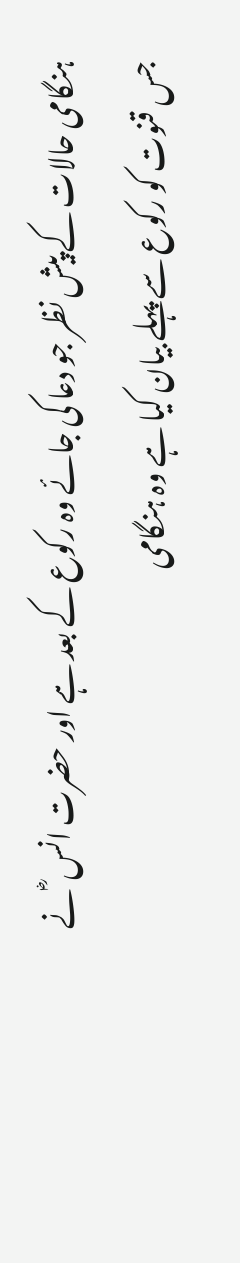ہنگامی حالات کے پیش نظر جو دعا کی جائے وہ رکوع کے بعد ہے اور حضرت انس ؓ نے جس قنوت کو رکوع سے پہلے بیان کیا ہے وہ ہنگامی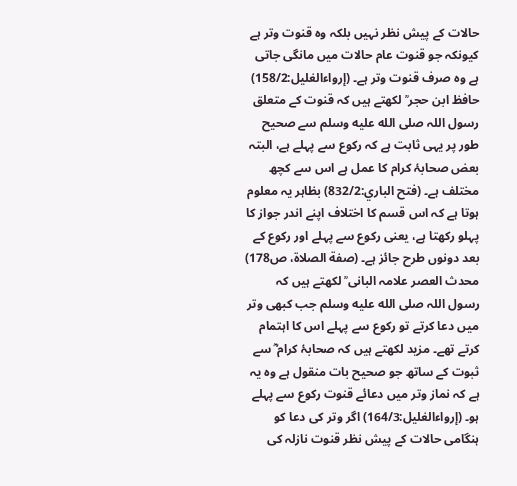حالات کے پیش نظر نہیں بلکہ وہ قنوت وتر ہے کیونکہ جو قنوت عام حالات میں مانگی جاتی ہے وہ صرف قنوت وتر ہے۔ (إرواءالغلیل:158/2) حافظ ابن حجر ؒ لکھتے ہیں کہ قنوت کے متعلق رسول اللہ صلى الله عليه وسلم سے صحیح طور پر یہی ثابت ہے کہ رکوع سے پہلے ہے، البتہ بعض صحابۂ کرام کا عمل ہے اس سے کچھ مختلف ہے۔ (فتح الباري:832/2) بظاہر یہ معلوم ہوتا ہے کہ اس قسم کا اختلاف اپنے اندر جواز کا پہلو رکھتا ہے، یعنی رکوع سے پہلے اور رکوع کے بعد دونوں طرح جائز ہے۔ (صفة الصلاة، ص178) محدث العصر علامہ البانی ؒ لکھتے ہیں کہ رسول اللہ صلى الله عليه وسلم جب کبھی وتر میں دعا کرتے تو رکوع سے پہلے اس کا اہتمام کرتے تھے۔ مزید لکھتے ہیں کہ صحابۂ کرام ؓ سے ثبوت کے ساتھ جو صحیح بات منقول ہے وہ یہ ہے کہ نماز وتر میں دعائے قنوت رکوع سے پہلے ہو۔ (إرواءالغلیل:164/3) اگر وتر کی دعا کو ہنگامی حالات کے پیش نظر قنوت نازلہ کی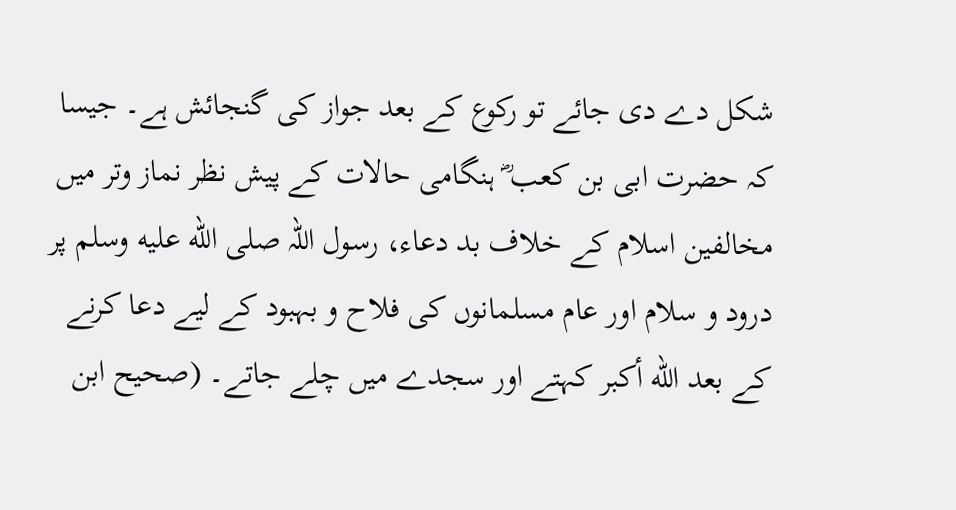شکل دے دی جائے تو رکوع کے بعد جواز کی گنجائش ہے۔ جیسا کہ حضرت ابی بن کعب ؓ ہنگامی حالات کے پیش نظر نماز وتر میں مخالفین اسلام کے خلاف بد دعاء، رسول اللہ صلى الله عليه وسلم پر درود و سلام اور عام مسلمانوں کی فلاح و بہبود کے لیے دعا کرنے کے بعد الله أكبر کہتے اور سجدے میں چلے جاتے۔ (صحیح ابن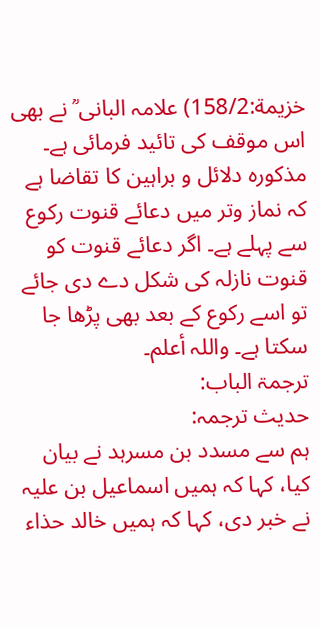خزیمة:158/2) علامہ البانی ؒ نے بھی اس موقف کی تائید فرمائی ہے۔ مذکورہ دلائل و براہین کا تقاضا ہے کہ نماز وتر میں دعائے قنوت رکوع سے پہلے ہے۔ اگر دعائے قنوت کو قنوت نازلہ کی شکل دے دی جائے تو اسے رکوع کے بعد بھی پڑھا جا سکتا ہے۔ واللہ أعلم۔
ترجمۃ الباب:
حدیث ترجمہ:
ہم سے مسدد بن مسرہد نے بیان کیا، کہا کہ ہمیں اسماعیل بن علیہ نے خبر دی، کہا کہ ہمیں خالد حذاء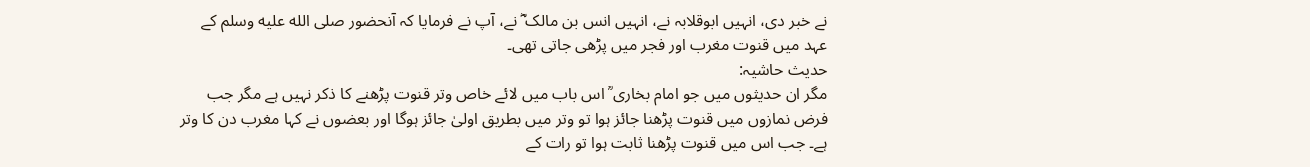نے خبر دی، انہیں ابوقلابہ نے، انہیں انس بن مالک ؓ نے، آپ نے فرمایا کہ آنحضور صلى الله عليه وسلم کے عہد میں قنوت مغرب اور فجر میں پڑھی جاتی تھی۔
حدیث حاشیہ:
مگر ان حدیثوں میں جو امام بخاری ؒ اس باب میں لائے خاص وتر قنوت پڑھنے کا ذکر نہیں ہے مگر جب فرض نمازوں میں قنوت پڑھنا جائز ہوا تو وتر میں بطریق اولیٰ جائز ہوگا اور بعضوں نے کہا مغرب دن کا وتر ہے۔ جب اس میں قنوت پڑھنا ثابت ہوا تو رات کے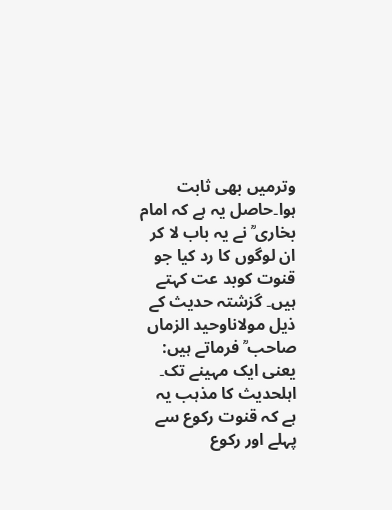وترمیں بھی ثابت ہوا۔حاصل یہ ہے کہ امام بخاری ؒ نے یہ باب لا کر ان لوگوں کا رد کیا جو قنوت کوبد عت کہتے ہیں۔ گزشتہ حدیث کے ذیل مولاناوحید الزماں صاحب ؒ فرماتے ہیں: یعنی ایک مہینے تک۔ اہلحدیث کا مذہب یہ ہے کہ قنوت رکوع سے پہلے اور رکوع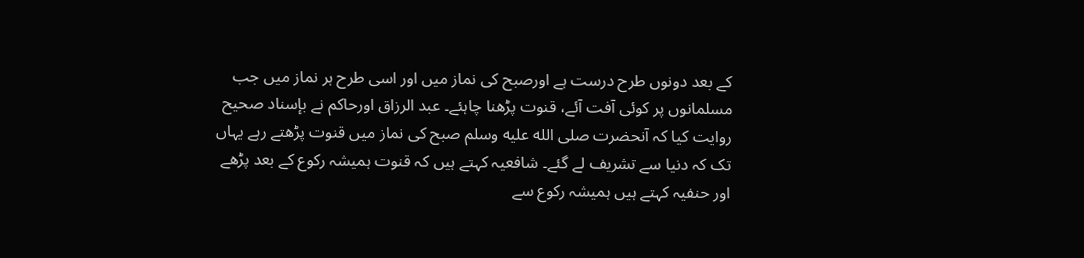کے بعد دونوں طرح درست ہے اورصبح کی نماز میں اور اسی طرح ہر نماز میں جب مسلمانوں پر کوئی آفت آئے، قنوت پڑھنا چاہئے۔ عبد الرزاق اورحاکم نے بإسناد صحیح روایت کیا کہ آنحضرت صلى الله عليه وسلم صبح کی نماز میں قنوت پڑھتے رہے یہاں تک کہ دنیا سے تشریف لے گئے۔ شافعیہ کہتے ہیں کہ قنوت ہمیشہ رکوع کے بعد پڑھے اور حنفیہ کہتے ہیں ہمیشہ رکوع سے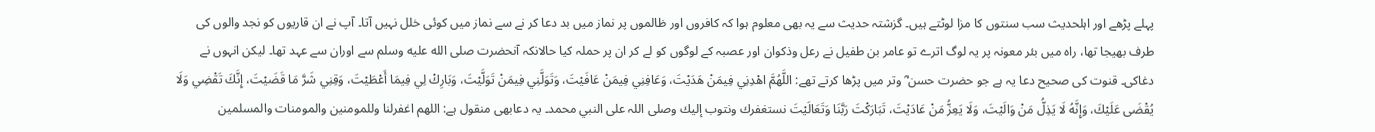پہلے پڑھے اور اہلحدیث سب سنتوں کا مزا لوٹتے ہیں۔ گزشتہ حدیث سے یہ بھی معلوم ہوا کہ کافروں اور ظالموں پر نماز میں بد دعا کر نے سے نماز میں کوئی خلل نہیں آتا۔ آپ نے ان قاریوں کو نجد والوں کی طرف بھیجا تھا، راہ میں بئر معونہ پر یہ لوگ اترے تو عامر بن طفیل نے رعل وذکوان اور عصبہ کے لوگوں کو لے کر ان پر حملہ کیا حالانکہ آنحضرت صلى الله عليه وسلم سے اوران سے عہد تھا۔ لیکن انہوں نے دغاکی۔ قنوت کی صحیح دعا یہ ہے جو حضرت حسن ؓ وتر میں پڑھا کرتے تھے: اللَّهُمَّ اهْدِنِي فِيمَنْ هَدَيْتَ، وَعَافِنِي فِيمَنْ عَافَيْتَ، وَتَوَلَّنِي فِيمَنْ تَوَلَّيْتَ، وَبَارِكْ لِي فِيمَا أَعْطَيْتَ، وَقِنِي شَرَّ مَا قَضَيْتَ، إِنَّكَ تَقْضِي وَلَا يُقْضَى عَلَيْكَ، وَإِنَّهُ لَا يَذِلُّ مَنْ وَالَيْتَ، وَلَا يَعِزُّ مَنْ عَادَيْتَ، تَبَارَكْتَ رَبَّنَا وَتَعَالَيْتَ نستغفرك ونتوب إلیك وصلی اللہ علی النبي محمد۔ یہ دعابھی منقول ہے: اللھم اغفرلنا وللمومنین والمومنات والمسلمین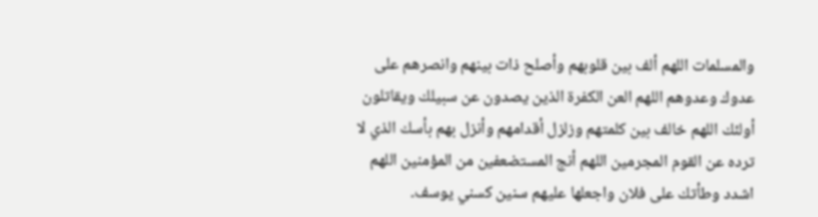والمسلمات اللھم ألف بین قلوبھم وأصلح ذات بینھم وانصرھم علی عدوك وعدوھم اللھم العن الکفرة الذین یصدون عن سبیلك ویقاتلون أولئك اللھم خالف بین کلمتھم وزلزل أقدامھم وأنزل بھم بأسك الذي لا تردہ عن القوم المجرمین اللھم أنج المستضعفین من المؤمنین اللھم اشدد وطأتك علی فلان واجعلھا علیھم سنین کسني یوسف۔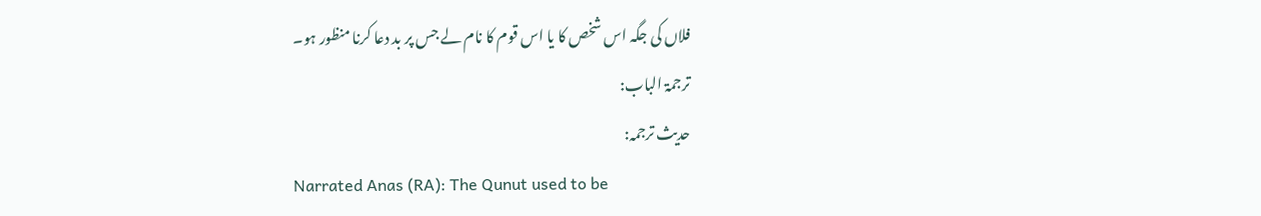فلاں کی جگہ اس شخص کا یا اس قوم کا نام لے جس پر بد دعا کرنا منظور ہو۔
ترجمۃ الباب:
حدیث ترجمہ:
Narrated Anas (RA): The Qunut used to be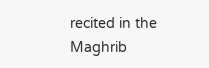recited in the Maghrib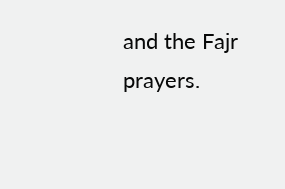and the Fajr prayers.